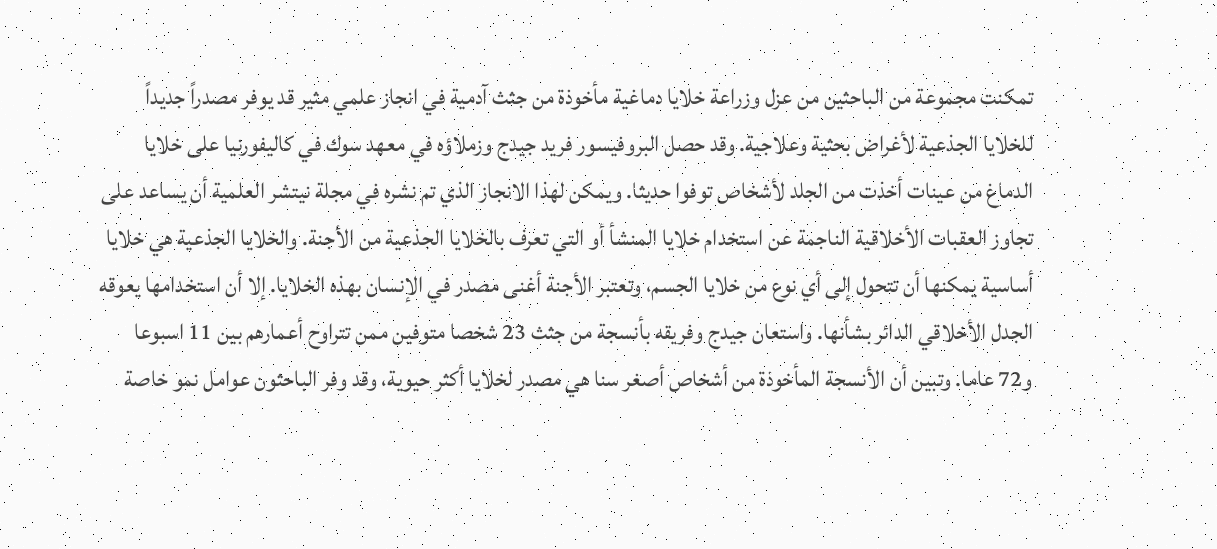تمكنت مجموعة من الباحثين من عزل وزراعة خلايا دماغية مأخوذة من جثث آدمية في انجاز علمي مثير قد يوفر مصدراً جديداً للخلايا الجذعية لأغراض بحثية وعلاجية. وقد حصل البروفيسور فريد جيدج وزملاؤه في معهد سوك في كاليفورنيا على خلايا الدماغ من عينات أخذت من الجلد لأشخاص توفوا حديثا. ويمكن لهذا الانجاز الذي تم نشره في مجلة نيتشر العلمية أن يساعد على تجاوز العقبات الأخلاقية الناجمة عن استخدام خلايا المنشأ أو التي تعرف بالخلايا الجذعية من الأجنة. والخلايا الجذعية هي خلايا أساسية يمكنها أن تتحول إلى أي نوع من خلايا الجسم، وتعتبر الأجنة أغنى مصدر في الإنسان بهذه الخلايا. إلا أن استخدامها يعوقه الجدل الأخلاقي الدائر بشأنها. واستعان جيدج وفريقه بأنسجة من جثث 23 شخصا متوفين ممن تتراوح أعمارهم بين 11 اسبوعا و72 عاما. وتبين أن الأنسجة المأخوذة من أشخاص أصغر سنا هي مصدر لخلايا أكثر حيوية، وقد وفر الباحثون عوامل نمو خاصة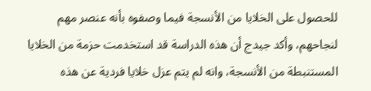للحصول على الخلايا من الأنسجة فيما وصفوه بأنه عنصر مهم لنجاحهم، وأكد جيدج أن هذه الدراسة قد استخدمت حزمة من الخلايا المستنبطة من الأنسجة، وانه لم يتم عزل خلايا فردية عن هذه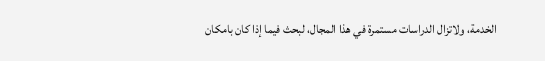الخدمة، ولاتزال الدراسات مستمرة في هذا المجال، لبحث فيما إذا كان بامكان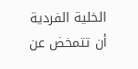الخلية الفردية أن تتمخض عن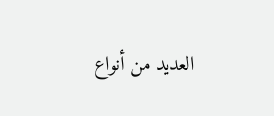العديد من أنواع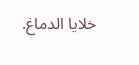خلايا الدماغ.